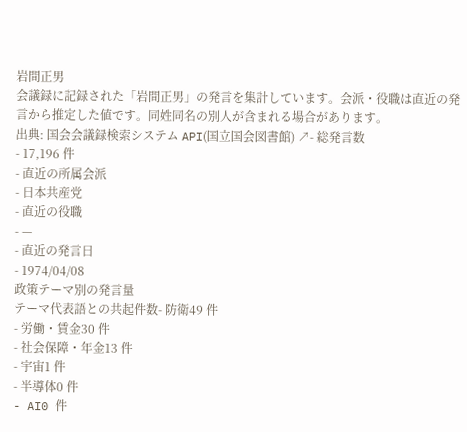岩間正男
会議録に記録された「岩間正男」の発言を集計しています。会派・役職は直近の発言から推定した値です。同姓同名の別人が含まれる場合があります。
出典: 国会会議録検索システム API(国立国会図書館) ↗- 総発言数
- 17,196 件
- 直近の所属会派
- 日本共産党
- 直近の役職
- —
- 直近の発言日
- 1974/04/08
政策テーマ別の発言量
テーマ代表語との共起件数- 防衛49 件
- 労働・賃金30 件
- 社会保障・年金13 件
- 宇宙1 件
- 半導体0 件
- AI0 件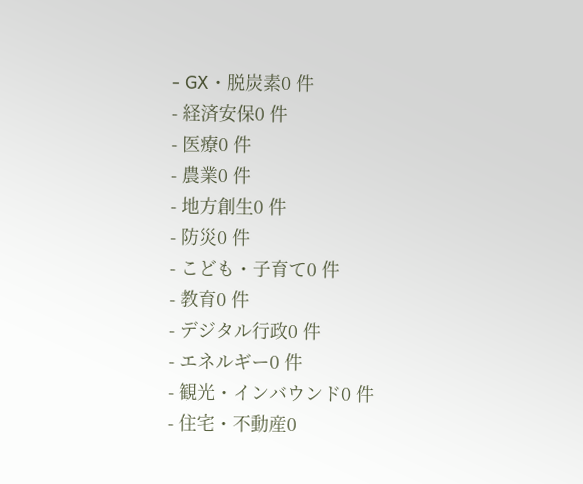- GX・脱炭素0 件
- 経済安保0 件
- 医療0 件
- 農業0 件
- 地方創生0 件
- 防災0 件
- こども・子育て0 件
- 教育0 件
- デジタル行政0 件
- エネルギー0 件
- 観光・インバウンド0 件
- 住宅・不動産0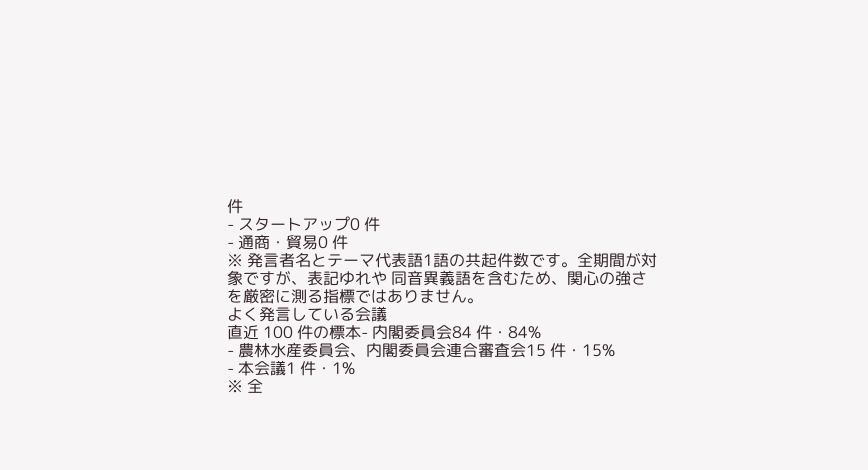件
- スタートアップ0 件
- 通商・貿易0 件
※ 発言者名とテーマ代表語1語の共起件数です。全期間が対象ですが、表記ゆれや 同音異義語を含むため、関心の強さを厳密に測る指標ではありません。
よく発言している会議
直近 100 件の標本- 内閣委員会84 件・84%
- 農林水産委員会、内閣委員会連合審査会15 件・15%
- 本会議1 件・1%
※ 全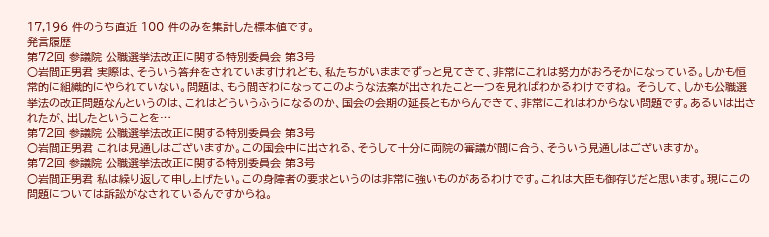17,196 件のうち直近 100 件のみを集計した標本値です。
発言履歴
第72回 参議院 公職選挙法改正に関する特別委員会 第3号
○岩間正男君 実際は、そういう答弁をされていますけれども、私たちがいままでずっと見てきて、非常にこれは努力がおろそかになっている。しかも恒常的に組織的にやられていない。問題は、もう間ぎわになってこのような法案が出されたこと一つを見ればわかるわけですね。 そうして、しかも公職選挙法の改正問題なんというのは、これはどういうふうになるのか、国会の会期の延長ともからんできて、非常にこれはわからない問題です。あるいは出されたが、出したということを…
第72回 参議院 公職選挙法改正に関する特別委員会 第3号
○岩間正男君 これは見通しはございますか。この国会中に出される、そうして十分に両院の審議が間に合う、そういう見通しはございますか。
第72回 参議院 公職選挙法改正に関する特別委員会 第3号
○岩間正男君 私は繰り返して申し上げたい。この身障者の要求というのは非常に強いものがあるわけです。これは大臣も御存じだと思います。現にこの問題については訴訟がなされているんですからね。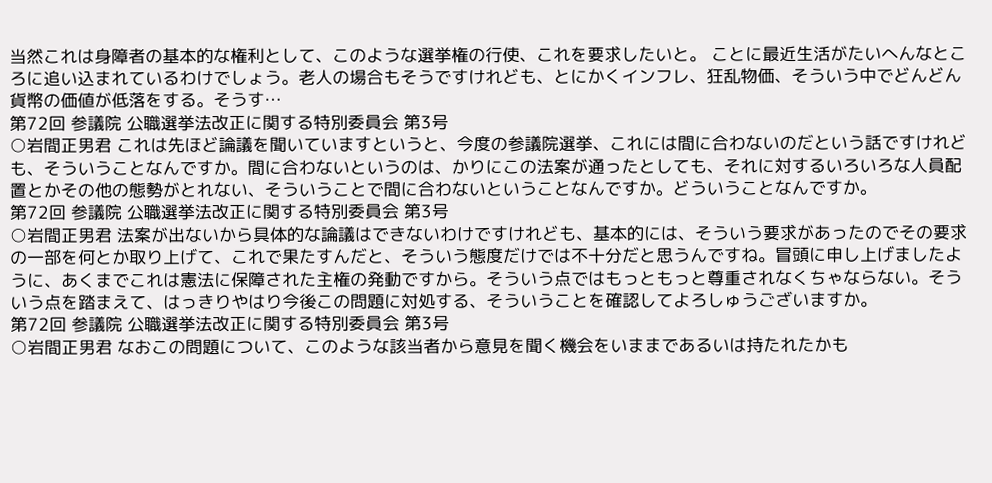当然これは身障者の基本的な権利として、このような選挙権の行使、これを要求したいと。 ことに最近生活がたいへんなところに追い込まれているわけでしょう。老人の場合もそうですけれども、とにかくインフレ、狂乱物価、そういう中でどんどん貨幣の価値が低落をする。そうす…
第72回 参議院 公職選挙法改正に関する特別委員会 第3号
○岩間正男君 これは先ほど論議を聞いていますというと、今度の参議院選挙、これには間に合わないのだという話ですけれども、そういうことなんですか。間に合わないというのは、かりにこの法案が通ったとしても、それに対するいろいろな人員配置とかその他の態勢がとれない、そういうことで間に合わないということなんですか。どういうことなんですか。
第72回 参議院 公職選挙法改正に関する特別委員会 第3号
○岩間正男君 法案が出ないから具体的な論議はできないわけですけれども、基本的には、そういう要求があったのでその要求の一部を何とか取り上げて、これで果たすんだと、そういう態度だけでは不十分だと思うんですね。冒頭に申し上げましたように、あくまでこれは憲法に保障された主権の発動ですから。そういう点ではもっともっと尊重されなくちゃならない。そういう点を踏まえて、はっきりやはり今後この問題に対処する、そういうことを確認してよろしゅうございますか。
第72回 参議院 公職選挙法改正に関する特別委員会 第3号
○岩間正男君 なおこの問題について、このような該当者から意見を聞く機会をいままであるいは持たれたかも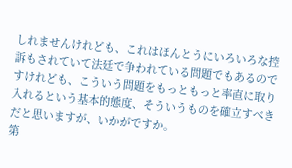しれませんけれども、これはほんとうにいろいろな控訴もされていて法廷で争われている問題でもあるのですけれども、こういう問題をもっともっと率直に取り入れるという基本的態度、そういうものを確立すべきだと思いますが、いかがですか。
第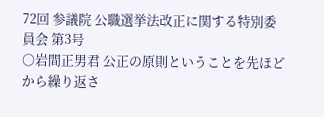72回 参議院 公職選挙法改正に関する特別委員会 第3号
○岩間正男君 公正の原則ということを先ほどから繰り返さ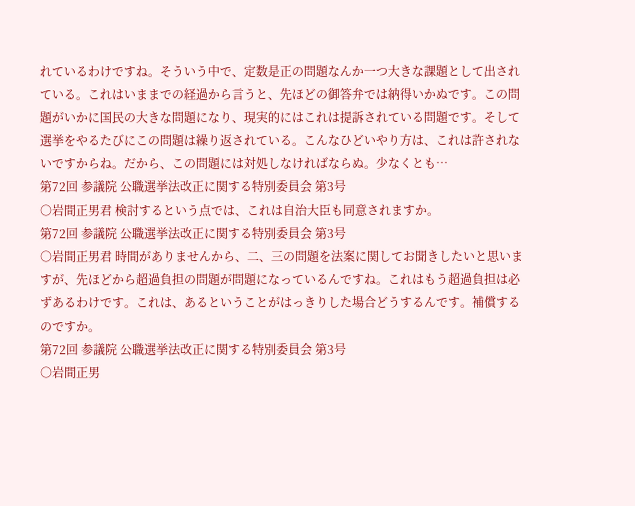れているわけですね。そういう中で、定数是正の問題なんか一つ大きな課題として出されている。これはいままでの経過から言うと、先ほどの御答弁では納得いかぬです。この問題がいかに国民の大きな問題になり、現実的にはこれは提訴されている問題です。そして選挙をやるたびにこの問題は繰り返されている。こんなひどいやり方は、これは許されないですからね。だから、この問題には対処しなければならぬ。少なくとも…
第72回 参議院 公職選挙法改正に関する特別委員会 第3号
○岩間正男君 検討するという点では、これは自治大臣も同意されますか。
第72回 参議院 公職選挙法改正に関する特別委員会 第3号
○岩間正男君 時間がありませんから、二、三の問題を法案に関してお聞きしたいと思いますが、先ほどから超過負担の問題が問題になっているんですね。これはもう超過負担は必ずあるわけです。これは、あるということがはっきりした場合どうするんです。補償するのですか。
第72回 参議院 公職選挙法改正に関する特別委員会 第3号
○岩間正男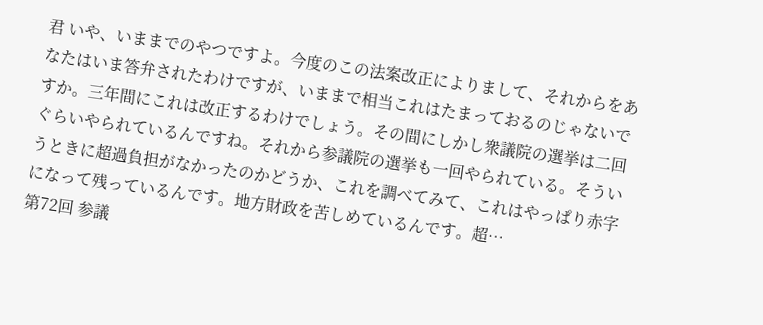君 いや、いままでのやつですよ。今度のこの法案改正によりまして、それからをあなたはいま答弁されたわけですが、いままで相当これはたまっておるのじゃないですか。三年間にこれは改正するわけでしょう。その間にしかし衆議院の選挙は二回ぐらいやられているんですね。それから参議院の選挙も一回やられている。そういうときに超過負担がなかったのかどうか、これを調べてみて、これはやっぱり赤字になって残っているんです。地方財政を苦しめているんです。超…
第72回 参議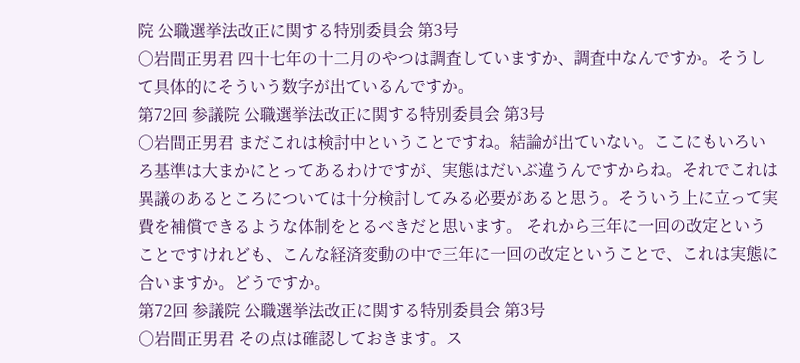院 公職選挙法改正に関する特別委員会 第3号
○岩間正男君 四十七年の十二月のやつは調査していますか、調査中なんですか。そうして具体的にそういう数字が出ているんですか。
第72回 参議院 公職選挙法改正に関する特別委員会 第3号
○岩間正男君 まだこれは検討中ということですね。結論が出ていない。ここにもいろいろ基準は大まかにとってあるわけですが、実態はだいぶ違うんですからね。それでこれは異議のあるところについては十分検討してみる必要があると思う。そういう上に立って実費を補償できるような体制をとるべきだと思います。 それから三年に一回の改定ということですけれども、こんな経済変動の中で三年に一回の改定ということで、これは実態に合いますか。どうですか。
第72回 参議院 公職選挙法改正に関する特別委員会 第3号
○岩間正男君 その点は確認しておきます。ス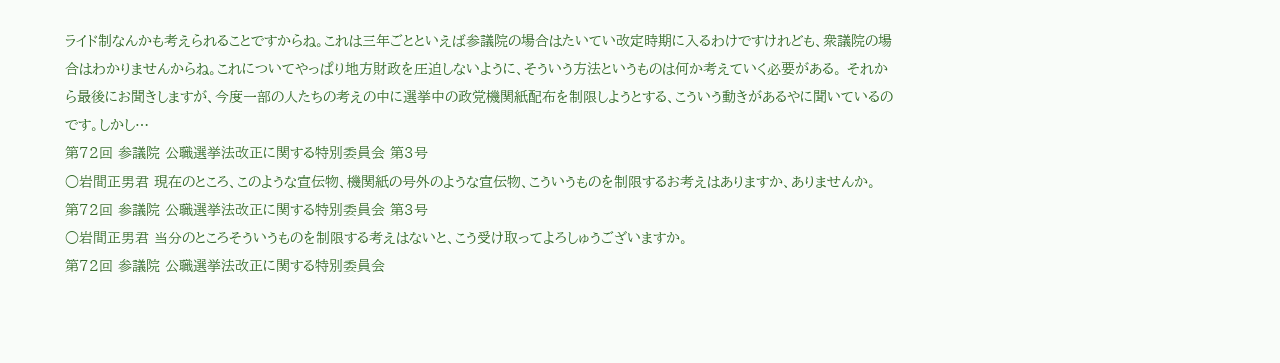ライド制なんかも考えられることですからね。これは三年ごとといえば参議院の場合はたいてい改定時期に入るわけですけれども、衆議院の場合はわかりませんからね。これについてやっぱり地方財政を圧迫しないように、そういう方法というものは何か考えていく必要がある。 それから最後にお聞きしますが、今度一部の人たちの考えの中に選挙中の政党機関紙配布を制限しようとする、こういう動きがあるやに聞いているのです。しかし…
第72回 参議院 公職選挙法改正に関する特別委員会 第3号
○岩間正男君 現在のところ、このような宣伝物、機関紙の号外のような宣伝物、こういうものを制限するお考えはありますか、ありませんか。
第72回 参議院 公職選挙法改正に関する特別委員会 第3号
○岩間正男君 当分のところそういうものを制限する考えはないと、こう受け取ってよろしゅうございますか。
第72回 参議院 公職選挙法改正に関する特別委員会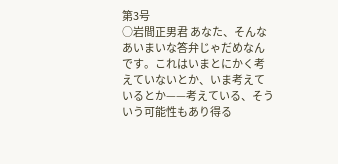第3号
○岩間正男君 あなた、そんなあいまいな答弁じゃだめなんです。これはいまとにかく考えていないとか、いま考えているとか——考えている、そういう可能性もあり得る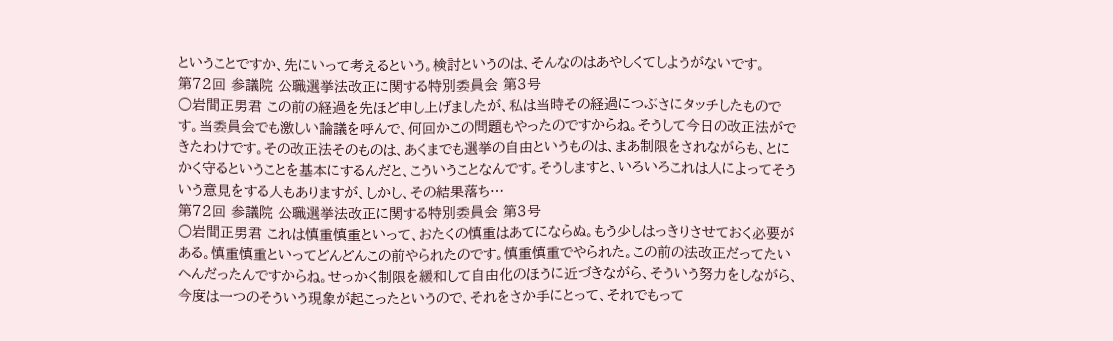ということですか、先にいって考えるという。検討というのは、そんなのはあやしくてしようがないです。
第72回 参議院 公職選挙法改正に関する特別委員会 第3号
○岩間正男君 この前の経過を先ほど申し上げましたが、私は当時その経過につぶさにタッチしたものです。当委員会でも激しい論議を呼んで、何回かこの問題もやったのですからね。そうして今日の改正法ができたわけです。その改正法そのものは、あくまでも選挙の自由というものは、まあ制限をされながらも、とにかく守るということを基本にするんだと、こういうことなんです。そうしますと、いろいろこれは人によってそういう意見をする人もありますが、しかし、その結果落ち…
第72回 参議院 公職選挙法改正に関する特別委員会 第3号
○岩間正男君 これは慎重慎重といって、おたくの慎重はあてにならぬ。もう少しはっきりさせておく必要がある。慎重慎重といってどんどんこの前やられたのです。慎重慎重でやられた。この前の法改正だってたいへんだったんですからね。せっかく制限を緩和して自由化のほうに近づきながら、そういう努力をしながら、今度は一つのそういう現象が起こったというので、それをさか手にとって、それでもって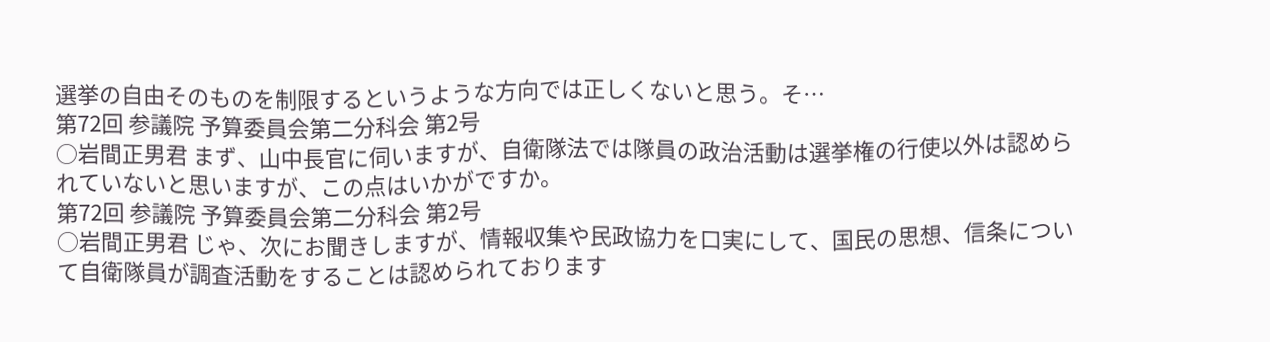選挙の自由そのものを制限するというような方向では正しくないと思う。そ…
第72回 参議院 予算委員会第二分科会 第2号
○岩間正男君 まず、山中長官に伺いますが、自衛隊法では隊員の政治活動は選挙権の行使以外は認められていないと思いますが、この点はいかがですか。
第72回 参議院 予算委員会第二分科会 第2号
○岩間正男君 じゃ、次にお聞きしますが、情報収集や民政協力を口実にして、国民の思想、信条について自衛隊員が調査活動をすることは認められております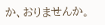か、おりませんか。